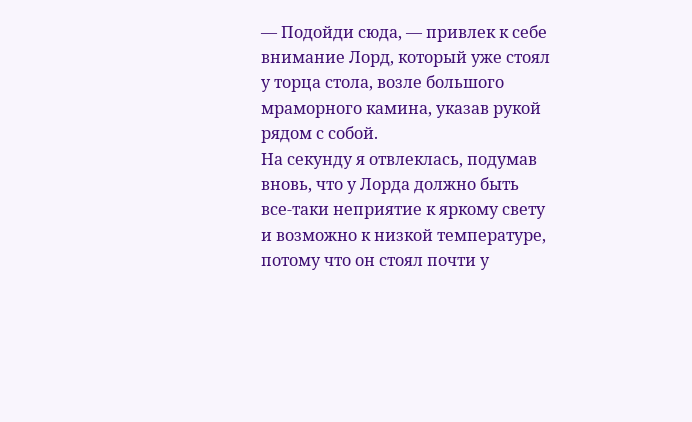— Подойди сюда, — привлек к себе внимание Лорд, который уже стоял у торца стола, возле большого мраморного камина, указав рукой рядом с собой.
На секунду я отвлеклась, подумав вновь, что у Лорда должно быть все-таки неприятие к яркому свету и возможно к низкой температуре, потому что он стоял почти у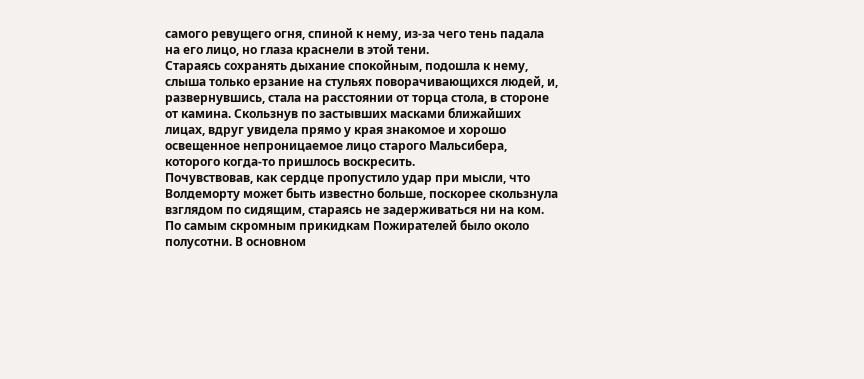самого ревущего огня, спиной к нему, из-за чего тень падала на его лицо, но глаза краснели в этой тени.
Стараясь сохранять дыхание спокойным, подошла к нему, слыша только ерзание на стульях поворачивающихся людей, и, развернувшись, стала на расстоянии от торца стола, в стороне от камина. Скользнув по застывших масками ближайших лицах, вдруг увидела прямо у края знакомое и хорошо освещенное непроницаемое лицо старого Мальсибера, которого когда-то пришлось воскресить.
Почувствовав, как сердце пропустило удар при мысли, что Волдеморту может быть известно больше, поскорее скользнула взглядом по сидящим, стараясь не задерживаться ни на ком.
По самым скромным прикидкам Пожирателей было около полусотни. В основном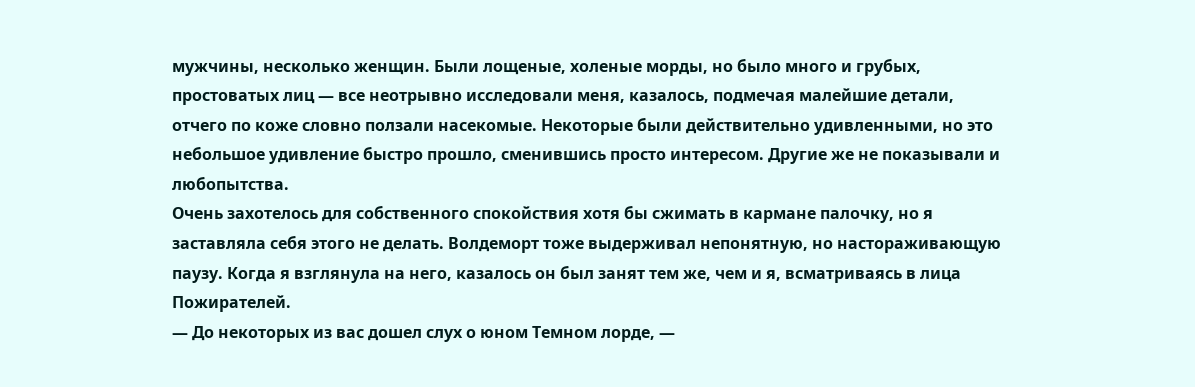мужчины, несколько женщин. Были лощеные, холеные морды, но было много и грубых, простоватых лиц — все неотрывно исследовали меня, казалось, подмечая малейшие детали, отчего по коже словно ползали насекомые. Некоторые были действительно удивленными, но это небольшое удивление быстро прошло, сменившись просто интересом. Другие же не показывали и любопытства.
Очень захотелось для собственного спокойствия хотя бы сжимать в кармане палочку, но я заставляла себя этого не делать. Волдеморт тоже выдерживал непонятную, но настораживающую паузу. Когда я взглянула на него, казалось он был занят тем же, чем и я, всматриваясь в лица Пожирателей.
— До некоторых из вас дошел слух о юном Темном лорде, —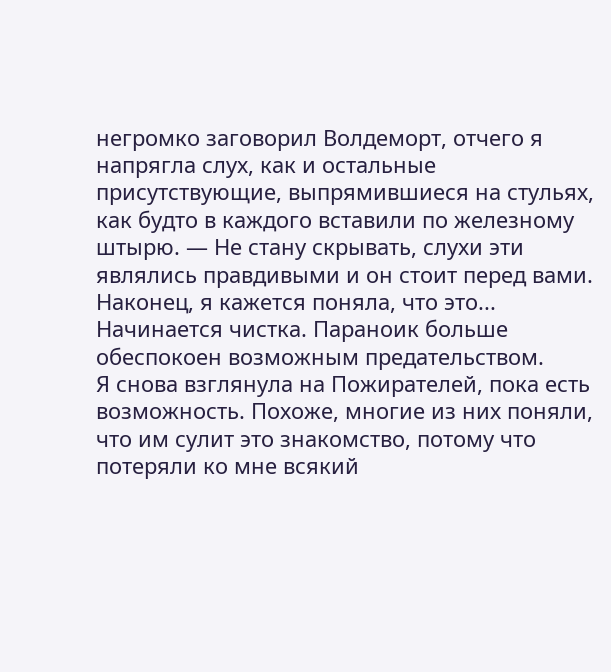негромко заговорил Волдеморт, отчего я напрягла слух, как и остальные присутствующие, выпрямившиеся на стульях, как будто в каждого вставили по железному штырю. — Не стану скрывать, слухи эти являлись правдивыми и он стоит перед вами.
Наконец, я кажется поняла, что это... Начинается чистка. Параноик больше обеспокоен возможным предательством.
Я снова взглянула на Пожирателей, пока есть возможность. Похоже, многие из них поняли, что им сулит это знакомство, потому что потеряли ко мне всякий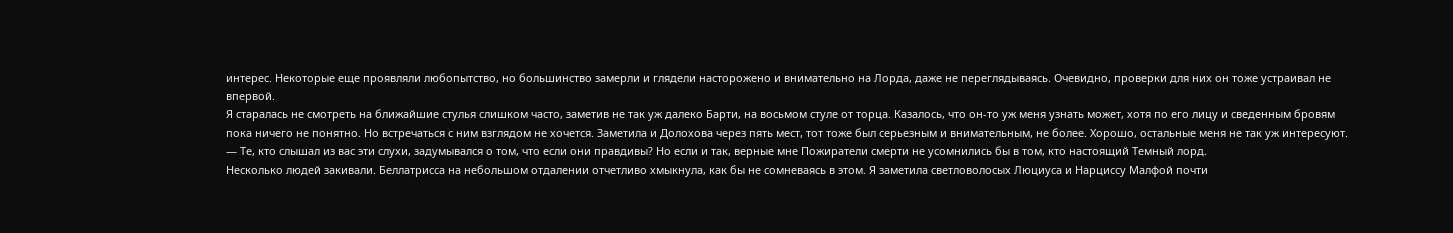интерес. Некоторые еще проявляли любопытство, но большинство замерли и глядели насторожено и внимательно на Лорда, даже не переглядываясь. Очевидно, проверки для них он тоже устраивал не впервой.
Я старалась не смотреть на ближайшие стулья слишком часто, заметив не так уж далеко Барти, на восьмом стуле от торца. Казалось, что он-то уж меня узнать может, хотя по его лицу и сведенным бровям пока ничего не понятно. Но встречаться с ним взглядом не хочется. Заметила и Долохова через пять мест, тот тоже был серьезным и внимательным, не более. Хорошо, остальные меня не так уж интересуют.
— Те, кто слышал из вас эти слухи, задумывался о том, что если они правдивы? Но если и так, верные мне Пожиратели смерти не усомнились бы в том, кто настоящий Темный лорд.
Несколько людей закивали. Беллатрисса на небольшом отдалении отчетливо хмыкнула, как бы не сомневаясь в этом. Я заметила светловолосых Люциуса и Нарциссу Малфой почти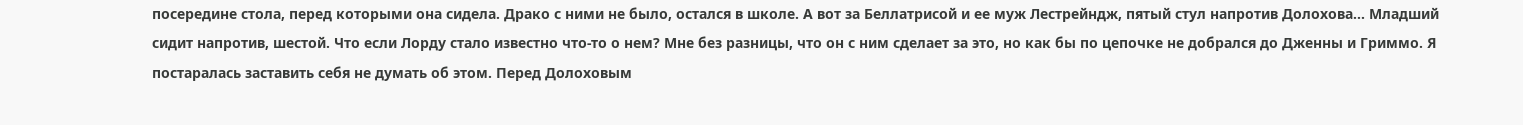посередине стола, перед которыми она сидела. Драко с ними не было, остался в школе. А вот за Беллатрисой и ее муж Лестрейндж, пятый стул напротив Долохова... Младший сидит напротив, шестой. Что если Лорду стало известно что-то о нем? Мне без разницы, что он с ним сделает за это, но как бы по цепочке не добрался до Дженны и Гриммо. Я постаралась заставить себя не думать об этом. Перед Долоховым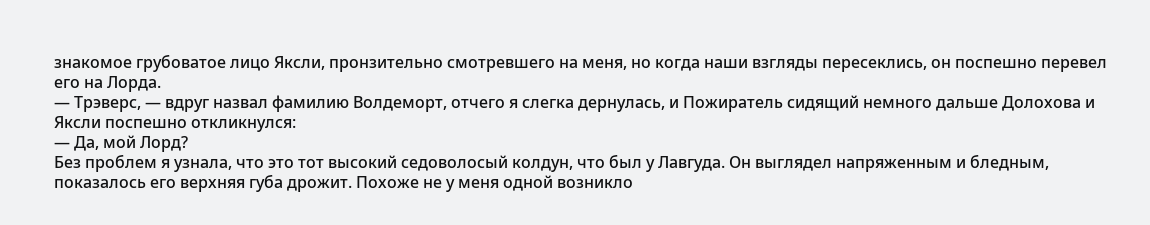знакомое грубоватое лицо Яксли, пронзительно смотревшего на меня, но когда наши взгляды пересеклись, он поспешно перевел его на Лорда.
— Трэверс, — вдруг назвал фамилию Волдеморт, отчего я слегка дернулась, и Пожиратель сидящий немного дальше Долохова и Яксли поспешно откликнулся:
— Да, мой Лорд?
Без проблем я узнала, что это тот высокий седоволосый колдун, что был у Лавгуда. Он выглядел напряженным и бледным, показалось его верхняя губа дрожит. Похоже не у меня одной возникло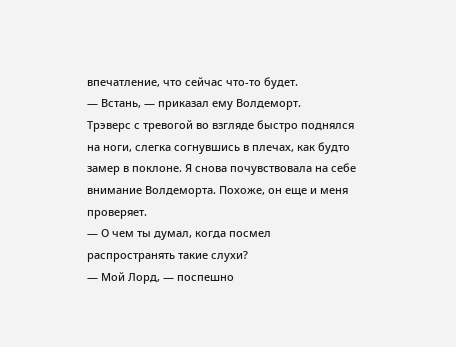впечатление, что сейчас что-то будет.
— Встань, — приказал ему Волдеморт.
Трэверс с тревогой во взгляде быстро поднялся на ноги, слегка согнувшись в плечах, как будто замер в поклоне. Я снова почувствовала на себе внимание Волдеморта. Похоже, он еще и меня проверяет.
— О чем ты думал, когда посмел распространять такие слухи?
— Мой Лорд, — поспешно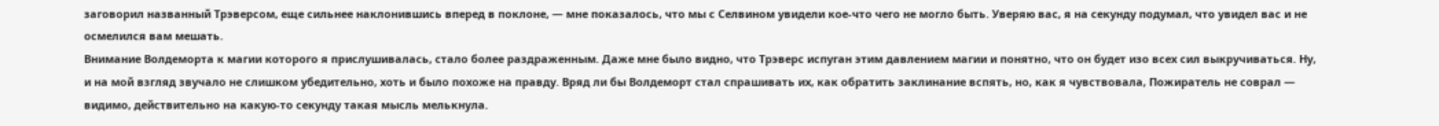заговорил названный Трэверсом, еще сильнее наклонившись вперед в поклоне, — мне показалось, что мы с Селвином увидели кое-что чего не могло быть. Уверяю вас, я на секунду подумал, что увидел вас и не осмелился вам мешать.
Внимание Волдеморта к магии которого я прислушивалась, стало более раздраженным. Даже мне было видно, что Трэверс испуган этим давлением магии и понятно, что он будет изо всех сил выкручиваться. Ну, и на мой взгляд звучало не слишком убедительно, хоть и было похоже на правду. Вряд ли бы Волдеморт стал спрашивать их, как обратить заклинание вспять, но, как я чувствовала, Пожиратель не соврал — видимо, действительно на какую-то секунду такая мысль мелькнула.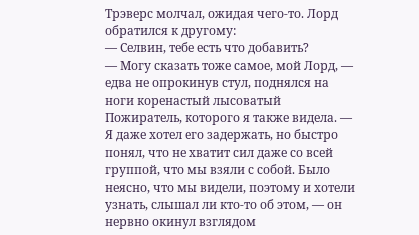Трэверс молчал, ожидая чего-то. Лорд обратился к другому:
— Селвин, тебе есть что добавить?
— Могу сказать тоже самое, мой Лорд, — едва не опрокинув стул, поднялся на ноги коренастый лысоватый Пожиратель, которого я также видела. — Я даже хотел его задержать, но быстро понял, что не хватит сил даже со всей группой, что мы взяли с собой. Было неясно, что мы видели, поэтому и хотели узнать, слышал ли кто-то об этом, — он нервно окинул взглядом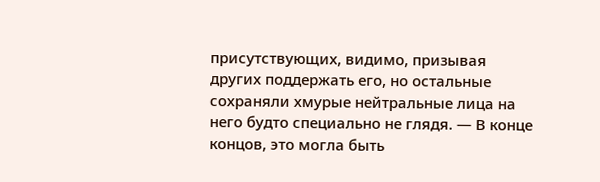присутствующих, видимо, призывая других поддержать его, но остальные сохраняли хмурые нейтральные лица на него будто специально не глядя. — В конце концов, это могла быть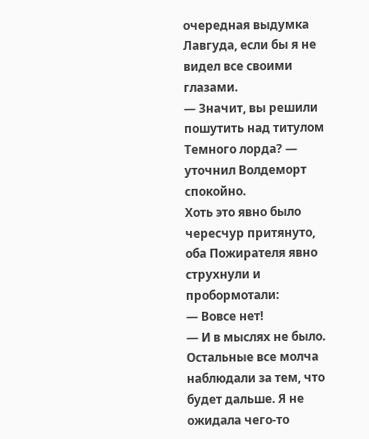очередная выдумка Лавгуда, если бы я не видел все своими глазами.
— Значит, вы решили пошутить над титулом Темного лорда? — уточнил Волдеморт спокойно.
Хоть это явно было чересчур притянуто, оба Пожирателя явно струхнули и пробормотали:
— Вовсе нет!
— И в мыслях не было.
Остальные все молча наблюдали за тем, что будет дальше. Я не ожидала чего-то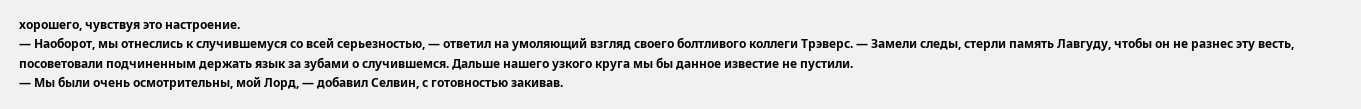хорошего, чувствуя это настроение.
— Наоборот, мы отнеслись к случившемуся со всей серьезностью, — ответил на умоляющий взгляд своего болтливого коллеги Трэверс. — Замели следы, стерли память Лавгуду, чтобы он не разнес эту весть, посоветовали подчиненным держать язык за зубами о случившемся. Дальше нашего узкого круга мы бы данное известие не пустили.
— Мы были очень осмотрительны, мой Лорд, — добавил Селвин, с готовностью закивав.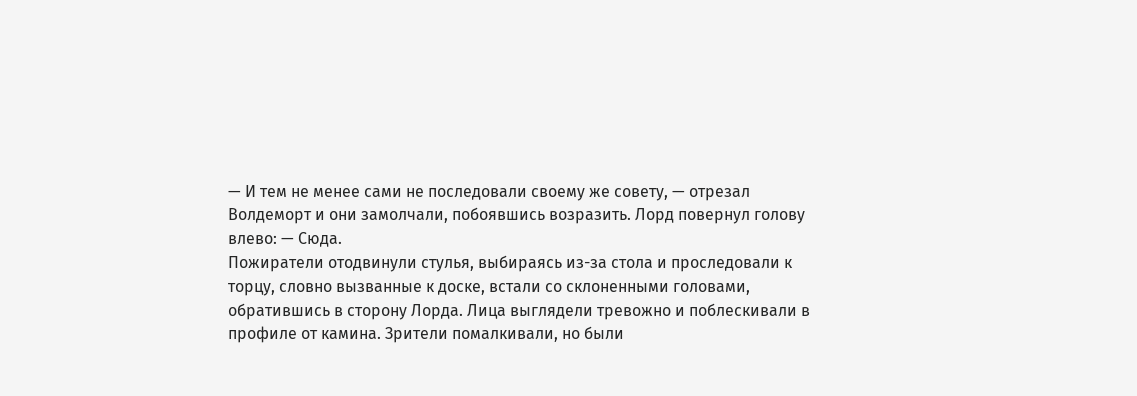— И тем не менее сами не последовали своему же совету, — отрезал Волдеморт и они замолчали, побоявшись возразить. Лорд повернул голову влево: — Сюда.
Пожиратели отодвинули стулья, выбираясь из-за стола и проследовали к торцу, словно вызванные к доске, встали со склоненными головами, обратившись в сторону Лорда. Лица выглядели тревожно и поблескивали в профиле от камина. Зрители помалкивали, но были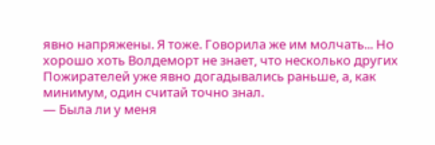явно напряжены. Я тоже. Говорила же им молчать... Но хорошо хоть Волдеморт не знает, что несколько других Пожирателей уже явно догадывались раньше, а, как минимум, один считай точно знал.
— Была ли у меня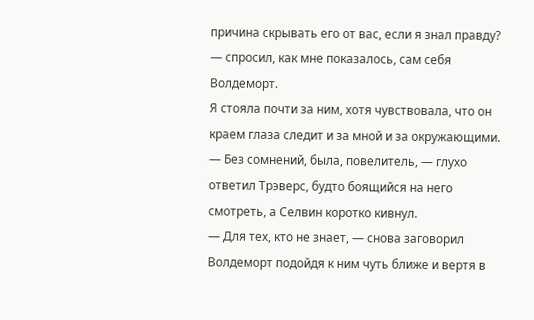причина скрывать его от вас, если я знал правду? — спросил, как мне показалось, сам себя Волдеморт.
Я стояла почти за ним, хотя чувствовала, что он краем глаза следит и за мной и за окружающими.
— Без сомнений, была, повелитель, — глухо ответил Трэверс, будто боящийся на него смотреть, а Селвин коротко кивнул.
— Для тех, кто не знает, — снова заговорил Волдеморт подойдя к ним чуть ближе и вертя в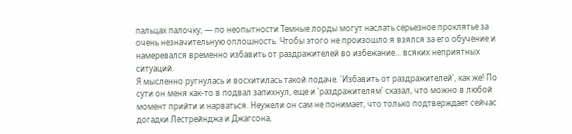пальцах палочку, — по неопытности Темные лорды могут наслать серьезное проклятье за очень незначительную оплошность. Чтобы этого не произошло я взялся за его обучение и намеревался временно избавить от раздражителей во избежание... всяких неприятных ситуаций.
Я мысленно ругнулась и восхитилась такой подаче. 'Избавить от раздражителей', как же! По сути он меня как-то в подвал запихнул, еще и 'раздражителям' сказал, что можно в любой момент прийти и нарваться. Неужели он сам не понимает, что только подтверждает сейчас догадки Лестрейнджа и Джагсона,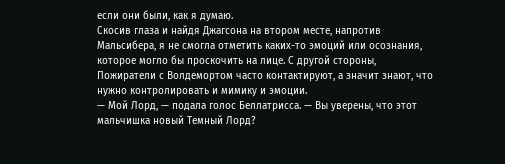если они были, как я думаю.
Скосив глаза и найдя Джагсона на втором месте, напротив Мальсибера, я не смогла отметить каких-то эмоций или осознания, которое могло бы проскочить на лице. С другой стороны, Пожиратели с Волдемортом часто контактируют, а значит знают, что нужно контролировать и мимику и эмоции.
— Мой Лорд, — подала голос Беллатрисса. — Вы уверены, что этот мальчишка новый Темный Лорд?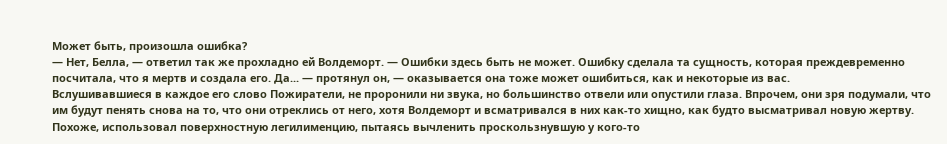Может быть, произошла ошибка?
— Нет, Белла, — ответил так же прохладно ей Волдеморт. — Ошибки здесь быть не может. Ошибку сделала та сущность, которая преждевременно посчитала, что я мертв и создала его. Да... — протянул он, — оказывается она тоже может ошибиться, как и некоторые из вас.
Вслушивавшиеся в каждое его слово Пожиратели, не проронили ни звука, но большинство отвели или опустили глаза. Впрочем, они зря подумали, что им будут пенять снова на то, что они отреклись от него, хотя Волдеморт и всматривался в них как-то хищно, как будто высматривал новую жертву. Похоже, использовал поверхностную легилименцию, пытаясь вычленить проскользнувшую у кого-то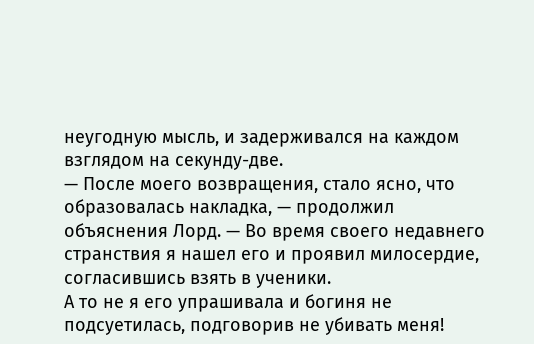неугодную мысль, и задерживался на каждом взглядом на секунду-две.
— После моего возвращения, стало ясно, что образовалась накладка, — продолжил объяснения Лорд. — Во время своего недавнего странствия я нашел его и проявил милосердие, согласившись взять в ученики.
А то не я его упрашивала и богиня не подсуетилась, подговорив не убивать меня!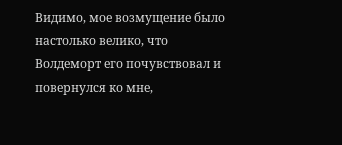Видимо, мое возмущение было настолько велико, что Волдеморт его почувствовал и повернулся ко мне,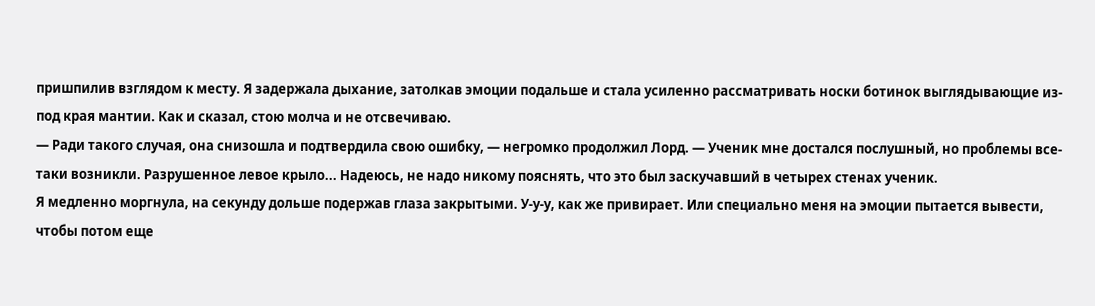пришпилив взглядом к месту. Я задержала дыхание, затолкав эмоции подальше и стала усиленно рассматривать носки ботинок выглядывающие из-под края мантии. Как и сказал, стою молча и не отсвечиваю.
— Ради такого случая, она снизошла и подтвердила свою ошибку, — негромко продолжил Лорд. — Ученик мне достался послушный, но проблемы все-таки возникли. Разрушенное левое крыло... Надеюсь, не надо никому пояснять, что это был заскучавший в четырех стенах ученик.
Я медленно моргнула, на секунду дольше подержав глаза закрытыми. У-у-у, как же привирает. Или специально меня на эмоции пытается вывести, чтобы потом еще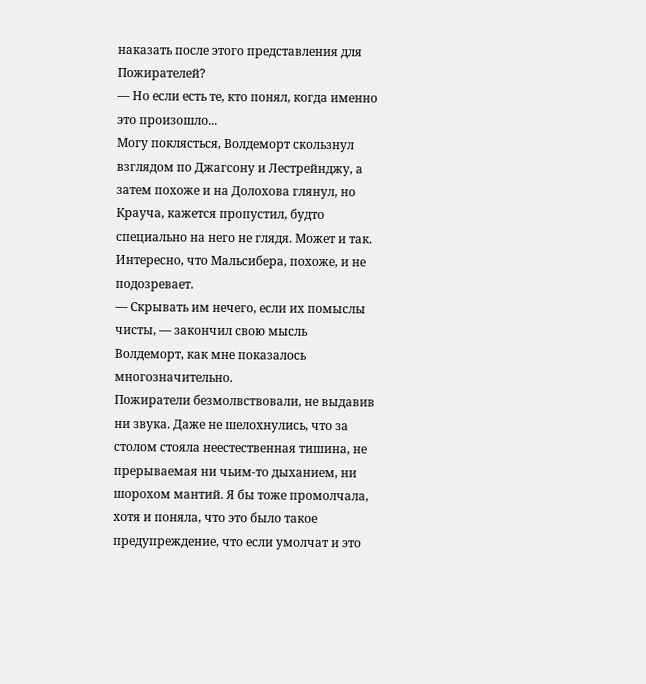наказать после этого представления для Пожирателей?
— Но если есть те, кто понял, когда именно это произошло...
Могу поклясться, Волдеморт скользнул взглядом по Джагсону и Лестрейнджу, а затем похоже и на Долохова глянул, но Крауча, кажется пропустил, будто специально на него не глядя. Может и так. Интересно, что Мальсибера, похоже, и не подозревает.
— Скрывать им нечего, если их помыслы чисты, — закончил свою мысль Волдеморт, как мне показалось многозначительно.
Пожиратели безмолвствовали, не выдавив ни звука. Даже не шелохнулись, что за столом стояла неестественная тишина, не прерываемая ни чьим-то дыханием, ни шорохом мантий. Я бы тоже промолчала, хотя и поняла, что это было такое предупреждение, что если умолчат и это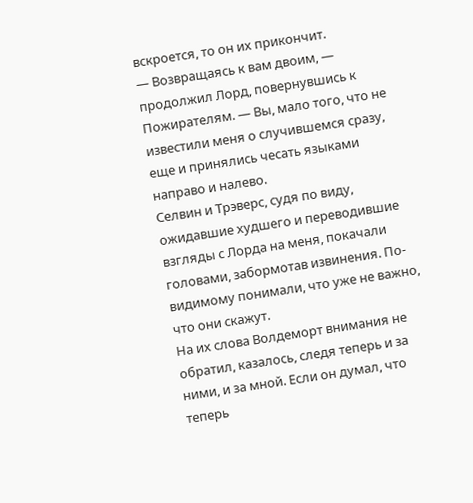вскроется, то он их прикончит.
— Возвращаясь к вам двоим, — продолжил Лорд, повернувшись к Пожирателям. — Вы, мало того, что не известили меня о случившемся сразу, еще и принялись чесать языками направо и налево.
Селвин и Трэверс, судя по виду, ожидавшие худшего и переводившие взгляды с Лорда на меня, покачали головами, забормотав извинения. По-видимому понимали, что уже не важно, что они скажут.
На их слова Волдеморт внимания не обратил, казалось, следя теперь и за ними, и за мной. Если он думал, что теперь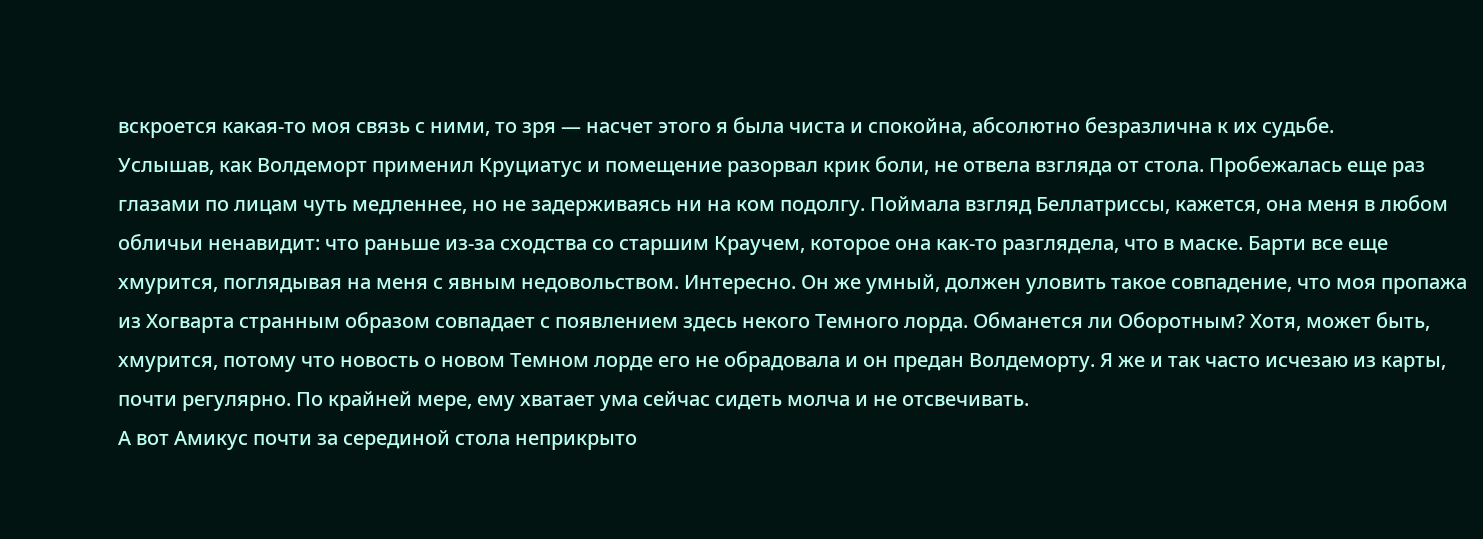вскроется какая-то моя связь с ними, то зря — насчет этого я была чиста и спокойна, абсолютно безразлична к их судьбе.
Услышав, как Волдеморт применил Круциатус и помещение разорвал крик боли, не отвела взгляда от стола. Пробежалась еще раз глазами по лицам чуть медленнее, но не задерживаясь ни на ком подолгу. Поймала взгляд Беллатриссы, кажется, она меня в любом обличьи ненавидит: что раньше из-за сходства со старшим Краучем, которое она как-то разглядела, что в маске. Барти все еще хмурится, поглядывая на меня с явным недовольством. Интересно. Он же умный, должен уловить такое совпадение, что моя пропажа из Хогварта странным образом совпадает с появлением здесь некого Темного лорда. Обманется ли Оборотным? Хотя, может быть, хмурится, потому что новость о новом Темном лорде его не обрадовала и он предан Волдеморту. Я же и так часто исчезаю из карты, почти регулярно. По крайней мере, ему хватает ума сейчас сидеть молча и не отсвечивать.
А вот Амикус почти за серединой стола неприкрыто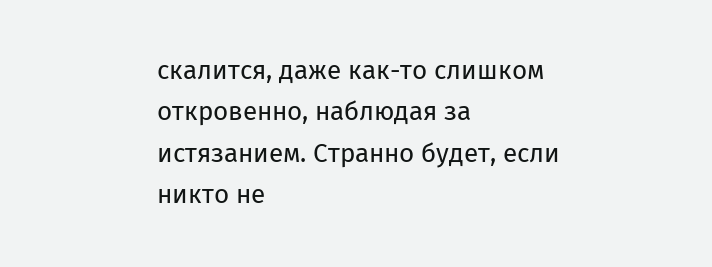скалится, даже как-то слишком откровенно, наблюдая за истязанием. Странно будет, если никто не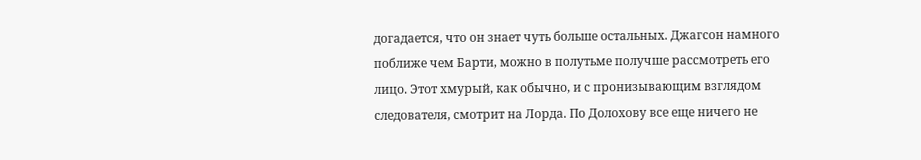догадается, что он знает чуть больше остальных. Джагсон намного поближе чем Барти, можно в полутьме получше рассмотреть его лицо. Этот хмурый, как обычно, и с пронизывающим взглядом следователя, смотрит на Лорда. По Долохову все еще ничего не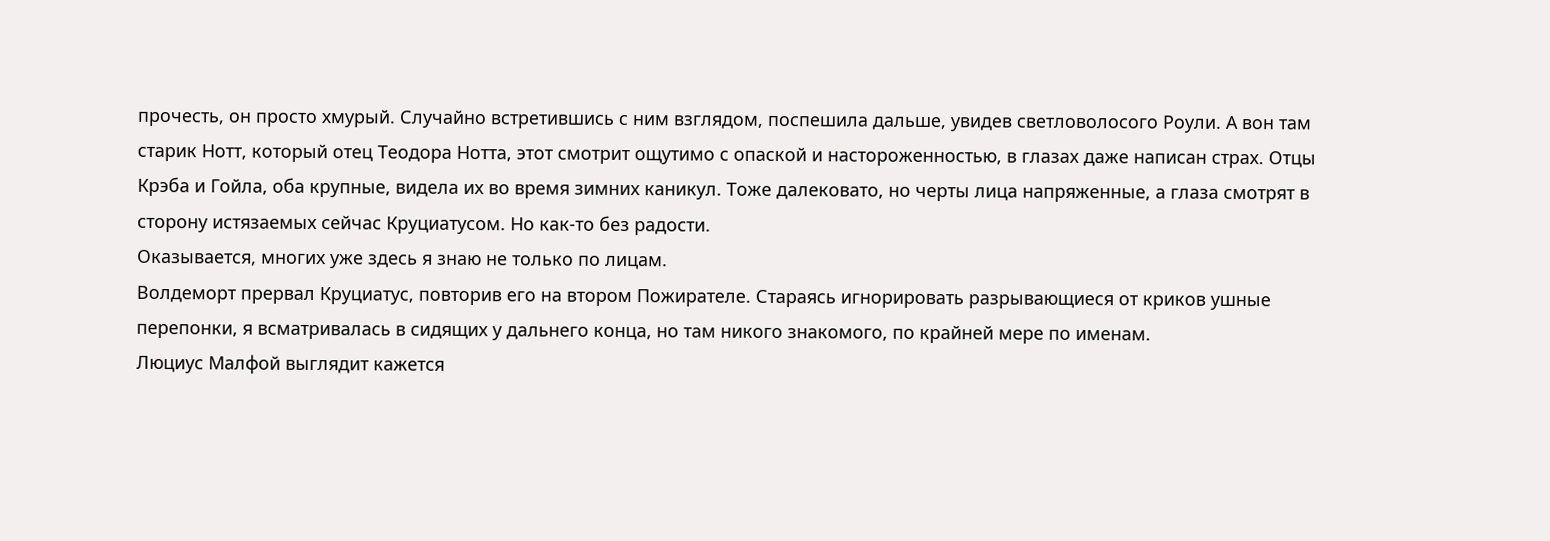прочесть, он просто хмурый. Случайно встретившись с ним взглядом, поспешила дальше, увидев светловолосого Роули. А вон там старик Нотт, который отец Теодора Нотта, этот смотрит ощутимо с опаской и настороженностью, в глазах даже написан страх. Отцы Крэба и Гойла, оба крупные, видела их во время зимних каникул. Тоже далековато, но черты лица напряженные, а глаза смотрят в сторону истязаемых сейчас Круциатусом. Но как-то без радости.
Оказывается, многих уже здесь я знаю не только по лицам.
Волдеморт прервал Круциатус, повторив его на втором Пожирателе. Стараясь игнорировать разрывающиеся от криков ушные перепонки, я всматривалась в сидящих у дальнего конца, но там никого знакомого, по крайней мере по именам.
Люциус Малфой выглядит кажется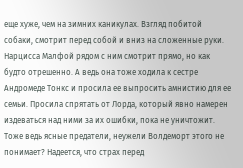еще хуже, чем на зимних каникулах. Взгляд побитой собаки, смотрит перед собой и вниз на сложенные руки. Нарцисса Малфой рядом с ним смотрит прямо, но как будто отрешенно. А ведь она тоже ходила к сестре Андромеде Тонкс и просила ее выпросить амнистию для ее семьи. Просила спрятать от Лорда, который явно намерен издеваться над ними за их ошибки, пока не уничтожит. Тоже ведь ясные предатели, неужели Волдеморт этого не понимает? Надеется, что страх перед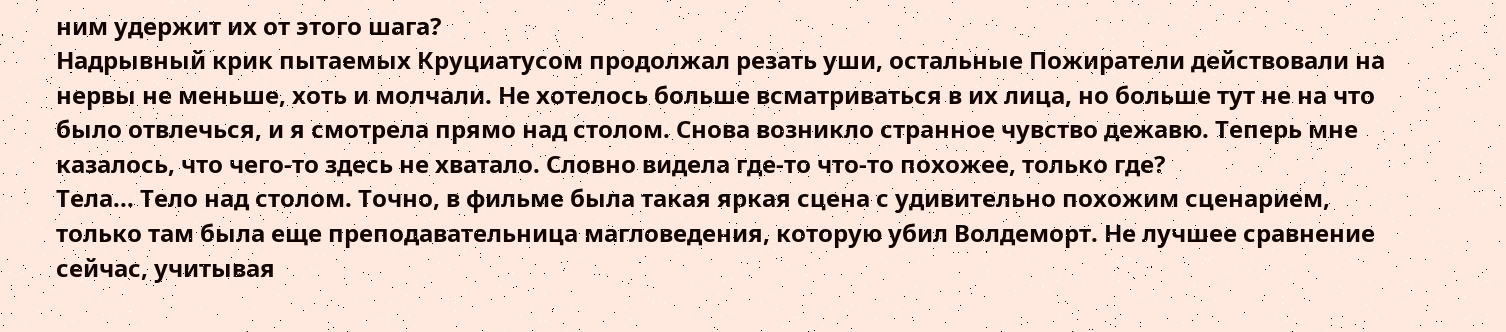ним удержит их от этого шага?
Надрывный крик пытаемых Круциатусом продолжал резать уши, остальные Пожиратели действовали на нервы не меньше, хоть и молчали. Не хотелось больше всматриваться в их лица, но больше тут не на что было отвлечься, и я смотрела прямо над столом. Снова возникло странное чувство дежавю. Теперь мне казалось, что чего-то здесь не хватало. Словно видела где-то что-то похожее, только где?
Тела... Тело над столом. Точно, в фильме была такая яркая сцена с удивительно похожим сценарием, только там была еще преподавательница магловедения, которую убил Волдеморт. Не лучшее сравнение сейчас, учитывая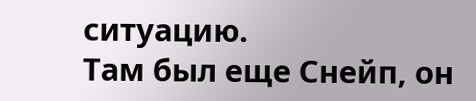ситуацию.
Там был еще Снейп, он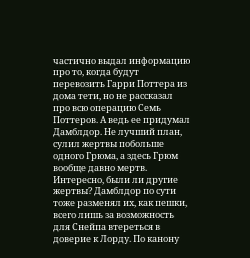частично выдал информацию про то, когда будут перевозить Гарри Поттера из дома тети, но не рассказал про всю операцию Семь Поттеров. А ведь ее придумал Дамблдор. Не лучший план, сулил жертвы побольше одного Грюма, а здесь Грюм вообще давно мертв. Интересно, были ли другие жертвы? Дамблдор по сути тоже разменял их, как пешки, всего лишь за возможность для Снейпа втереться в доверие к Лорду. По канону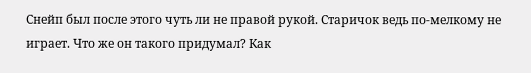Снейп был после этого чуть ли не правой рукой. Старичок ведь по-мелкому не играет. Что же он такого придумал? Как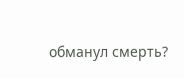обманул смерть?